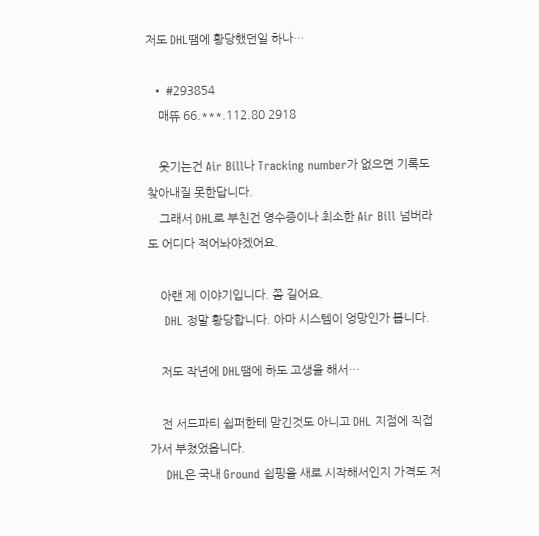저도 DHL땜에 황당했던일 하나…

  • #293854
    매뜌 66.***.112.80 2918

    웃기는건 Air Bill나 Tracking number가 없으면 기록도 찾아내질 못한답니다.
    그래서 DHL로 부친건 영수증이나 최소한 Air Bill 넘버라도 어디다 적어놔야겠어요.

    아랜 제 이야기입니다. 쫌 길어요.
    DHL 정말 황당합니다. 아마 시스템이 엉망인가 봅니다.

    저도 작년에 DHL땜에 하도 고생을 해서…

    전 서드파티 쉽퍼한테 맏긴것도 아니고 DHL 지점에 직접 가서 부쳤었읍니다.
    DHL은 국내 Ground 쉽핑을 새로 시작해서인지 가격도 저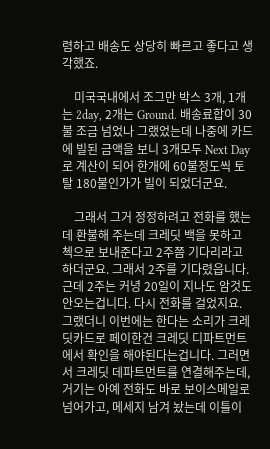렴하고 배송도 상당히 빠르고 좋다고 생각했죠.

    미국국내에서 조그만 박스 3개, 1개는 2day, 2개는 Ground. 배송료합이 30불 조금 넘었나 그랬었는데 나중에 카드에 빌된 금액을 보니 3개모두 Next Day로 계산이 되어 한개에 60불정도씩 토탈 180불인가가 빌이 되었더군요.

    그래서 그거 정정하려고 전화를 했는데 환불해 주는데 크레딧 백을 못하고 첵으로 보내준다고 2주쯤 기다리라고 하더군요. 그래서 2주를 기다렸읍니다. 근데 2주는 커녕 20일이 지나도 암것도 안오는겁니다. 다시 전화를 걸었지요. 그랬더니 이번에는 한다는 소리가 크레딧카드로 페이한건 크레딧 디파트먼트에서 확인을 해야된다는겁니다. 그러면서 크레딧 데파트먼트를 연결해주는데, 거기는 아예 전화도 바로 보이스메일로 넘어가고, 메세지 남겨 놨는데 이틀이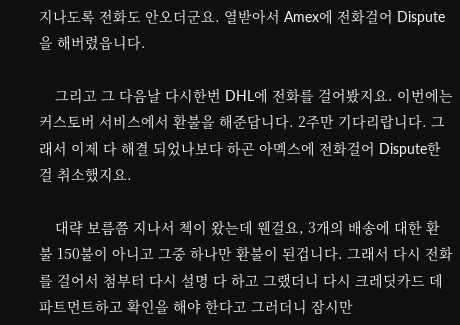지나도록 전화도 안오더군요. 열받아서 Amex에 전화걸어 Dispute을 해버렸읍니다.

    그리고 그 다음날 다시한번 DHL에 전화를 걸어봤지요. 이번에는 커스토버 서비스에서 환불을 해준답니다. 2주만 기다리랍니다. 그래서 이제 다 해결 되었나보다 하곤 아멕스에 전화걸어 Dispute한걸 취소했지요.

    대략 보름쯤 지나서 첵이 왔는데 웬걸요, 3개의 배송에 대한 환불 150불이 아니고 그중 하나만 환불이 된겁니다. 그래서 다시 전화를 걸어서 첨부터 다시 설명 다 하고 그랬더니 다시 크레딧카드 데파트먼트하고 확인을 해야 한다고 그러더니 잠시만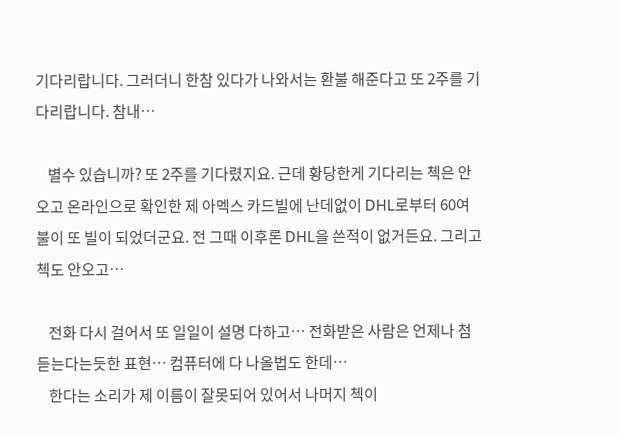기다리랍니다. 그러더니 한참 있다가 나와서는 환불 해준다고 또 2주를 기다리랍니다. 참내…

    별수 있습니까? 또 2주를 기다렸지요. 근데 황당한게 기다리는 첵은 안오고 온라인으로 확인한 제 아멕스 카드빌에 난데없이 DHL로부터 60여불이 또 빌이 되었더군요. 전 그때 이후론 DHL을 쓴적이 없거든요. 그리고 첵도 안오고…

    전화 다시 걸어서 또 일일이 설명 다하고… 전화받은 사람은 언제나 첨듣는다는듯한 표현… 컴퓨터에 다 나올법도 한데…
    한다는 소리가 제 이름이 잘못되어 있어서 나머지 첵이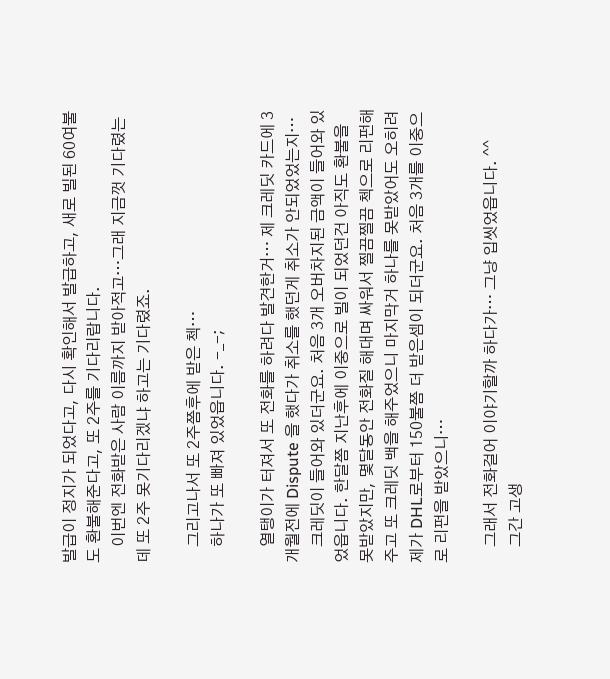발급이 정지가 되었다고, 다시 확인해서 발급하고, 새로 빌된 60여불도 환불해준다고, 또 2주를 기다리랍니다.
    이번엔 전화받은 사람 이름까지 받아적고…그래 지금껏 기다렸는데 또 2주 못기다리겠냐 하고는 기다렸죠.

    그리고나서 또 2주쯤후에 받은 첵…
    하나가 또 빠져 있었읍니다. -_-;

    열탱이가 터져서 또 전화를 하려다 발견한거… 제 크레딧 카드에 3개월전에 Dispute 을 했다가 취소를 했던게 취소가 안되었었는지…
    크레딧이 들어와 있더군요. 처음 3개 오버차지된 금액이 들어와 있었읍니다. 한달쯤 지난후에 이중으로 빌이 되었던건 아직도 환불을 못받았지만, 몇달동안 전화질 해대며 싸워서 찔끔찔끔 첵으로 리펀해주고 또 크레딧 백을 해주었으니 마지막거 하나를 못받았어도 오히려 제가 DHL로부터 150불쯤 더 받은셈이 되더군요. 처음 3개를 이중으로 리펀을 받았으니…

    그래서 전화걸어 이야기할까 하다가… 그냥 입씻었읍니다. ^^
    그간 고생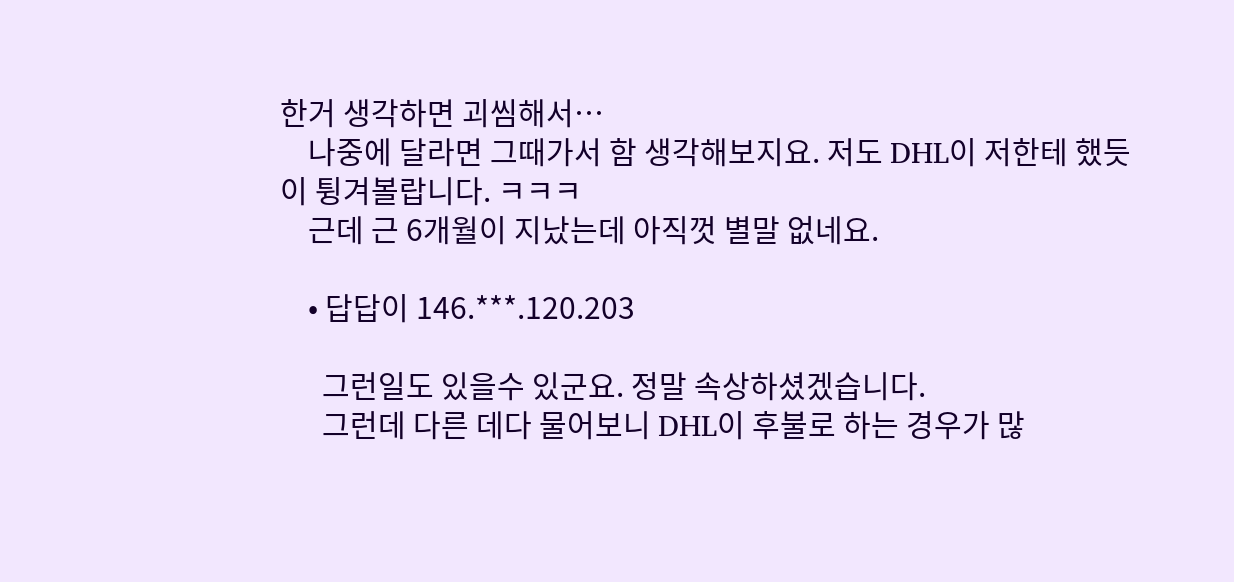한거 생각하면 괴씸해서…
    나중에 달라면 그때가서 함 생각해보지요. 저도 DHL이 저한테 했듯이 튕겨볼랍니다. ㅋㅋㅋ
    근데 근 6개월이 지났는데 아직껏 별말 없네요.

    • 답답이 146.***.120.203

      그런일도 있을수 있군요. 정말 속상하셨겠습니다.
      그런데 다른 데다 물어보니 DHL이 후불로 하는 경우가 많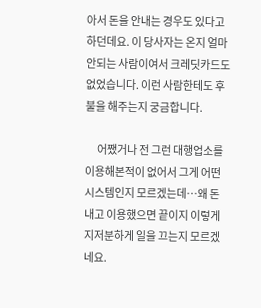아서 돈을 안내는 경우도 있다고 하던데요. 이 당사자는 온지 얼마 안되는 사람이여서 크레딧카드도 없었습니다. 이런 사람한테도 후불을 해주는지 궁금합니다.

      어쨌거나 전 그런 대행업소를 이용해본적이 없어서 그게 어떤 시스템인지 모르겠는데…왜 돈내고 이용했으면 끝이지 이렇게 지저분하게 일을 끄는지 모르겠네요.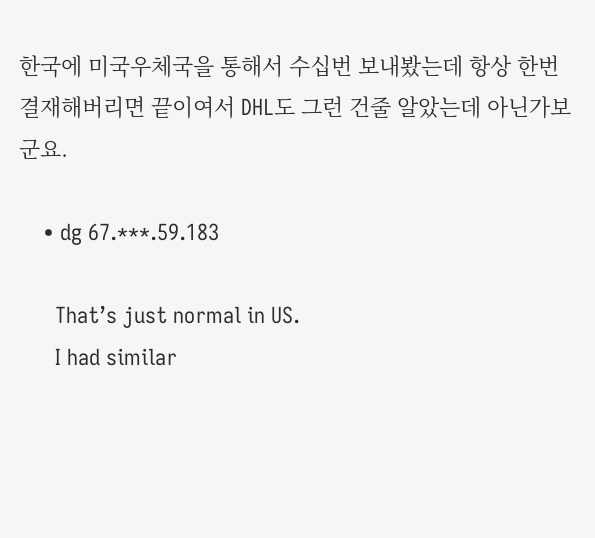한국에 미국우체국을 통해서 수십번 보내봤는데 항상 한번 결재해버리면 끝이여서 DHL도 그런 건줄 알았는데 아닌가보군요.

    • dg 67.***.59.183

      That’s just normal in US.
      I had similar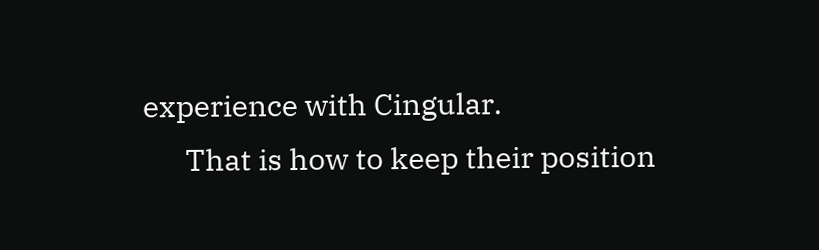experience with Cingular.
      That is how to keep their position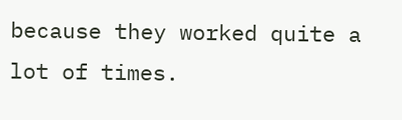because they worked quite a lot of times.